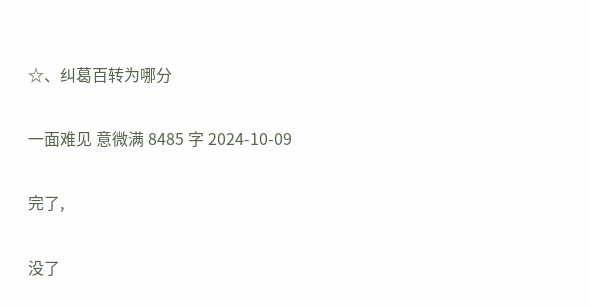☆、纠葛百转为哪分

一面难见 意微满 8485 字 2024-10-09

完了,

没了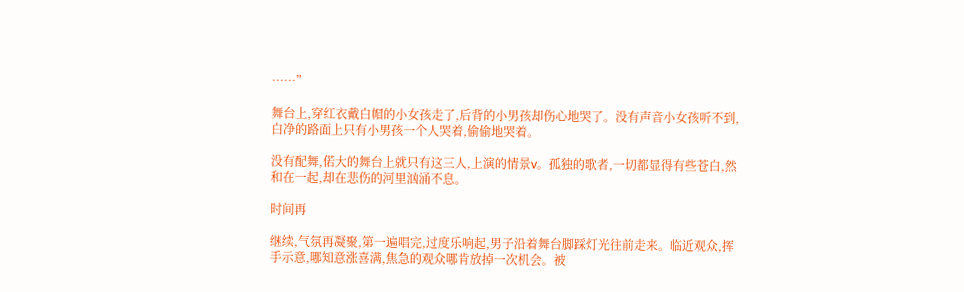……”

舞台上,穿红衣戴白帽的小女孩走了,后背的小男孩却伤心地哭了。没有声音小女孩听不到,白净的路面上只有小男孩一个人哭着,偷偷地哭着。

没有配舞,偌大的舞台上就只有这三人,上演的情景v。孤独的歌者,一切都显得有些苍白,然和在一起,却在悲伤的河里汹涌不息。

时间再

继续,气氛再凝聚,第一遍唱完,过度乐响起,男子沿着舞台脚踩灯光往前走来。临近观众,挥手示意,哪知意涨喜满,焦急的观众哪肯放掉一次机会。被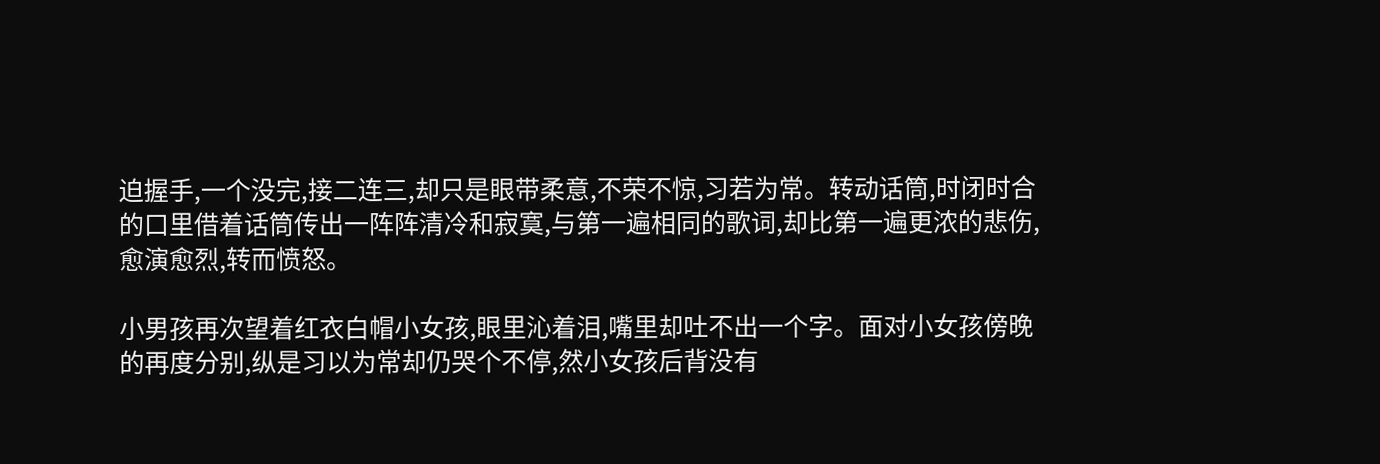迫握手,一个没完,接二连三,却只是眼带柔意,不荣不惊,习若为常。转动话筒,时闭时合的口里借着话筒传出一阵阵清冷和寂寞,与第一遍相同的歌词,却比第一遍更浓的悲伤,愈演愈烈,转而愤怒。

小男孩再次望着红衣白帽小女孩,眼里沁着泪,嘴里却吐不出一个字。面对小女孩傍晚的再度分别,纵是习以为常却仍哭个不停,然小女孩后背没有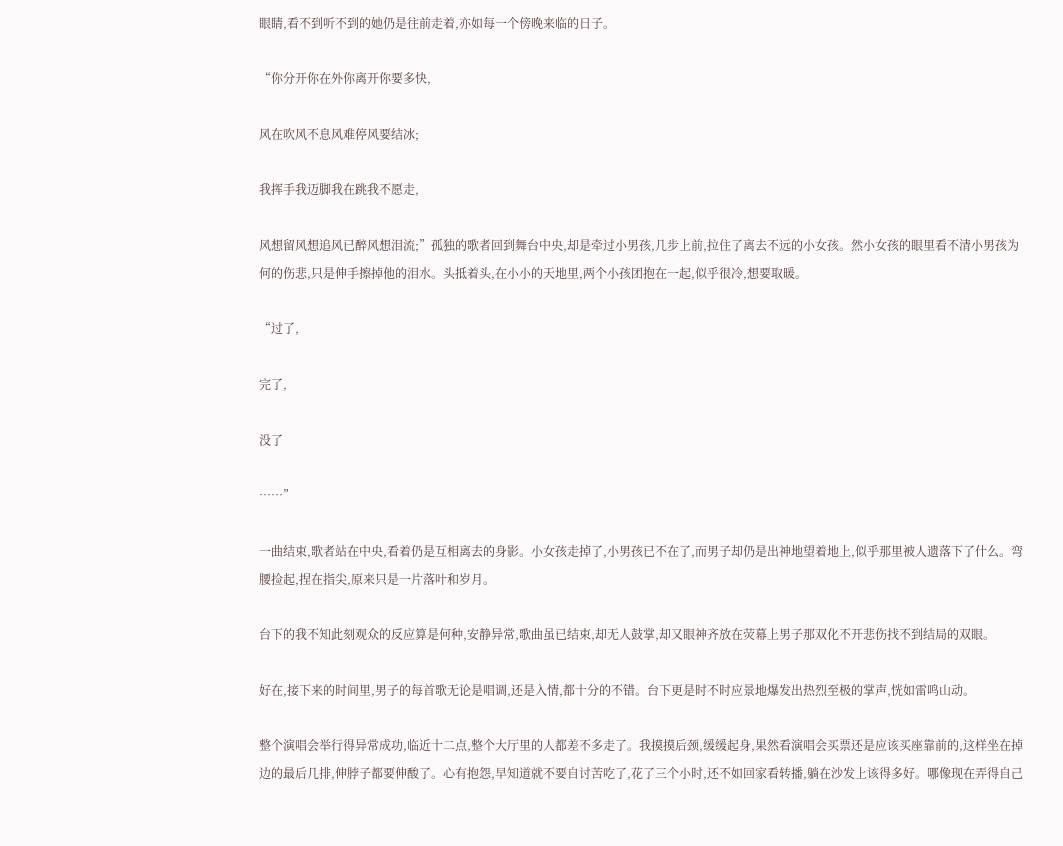眼睛,看不到听不到的她仍是往前走着,亦如每一个傍晚来临的日子。

“你分开你在外你离开你要多快,

风在吹风不息风难停风要结冰;

我挥手我迈脚我在跳我不愿走,

风想留风想追风已醉风想泪流;”孤独的歌者回到舞台中央,却是牵过小男孩,几步上前,拉住了离去不远的小女孩。然小女孩的眼里看不清小男孩为何的伤悲,只是伸手擦掉他的泪水。头抵着头,在小小的天地里,两个小孩团抱在一起,似乎很冷,想要取暖。

“过了,

完了,

没了

……”

一曲结束,歌者站在中央,看着仍是互相离去的身影。小女孩走掉了,小男孩已不在了,而男子却仍是出神地望着地上,似乎那里被人遗落下了什么。弯腰捡起,捏在指尖,原来只是一片落叶和岁月。

台下的我不知此刻观众的反应算是何种,安静异常,歌曲虽已结束,却无人鼓掌,却又眼神齐放在荧幕上男子那双化不开悲伤找不到结局的双眼。

好在,接下来的时间里,男子的每首歌无论是唱调,还是入情,都十分的不错。台下更是时不时应景地爆发出热烈至极的掌声,恍如雷鸣山动。

整个演唱会举行得异常成功,临近十二点,整个大厅里的人都差不多走了。我摸摸后颈,缓缓起身,果然看演唱会买票还是应该买座靠前的,这样坐在掉边的最后几排,伸脖子都要伸酸了。心有抱怨,早知道就不要自讨苦吃了,花了三个小时,还不如回家看转播,躺在沙发上该得多好。哪像现在弄得自己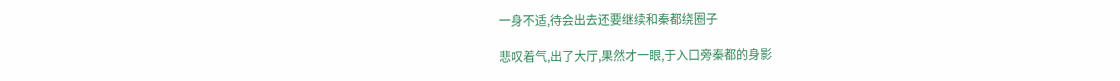一身不适,待会出去还要继续和秦都绕圈子

悲叹着气,出了大厅,果然才一眼,于入口旁秦都的身影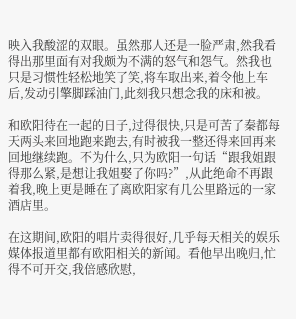映入我酸涩的双眼。虽然那人还是一脸严肃,然我看得出那里面有对我颇为不满的怒气和怨气。然我也只是习惯性轻松地笑了笑,将车取出来,着令他上车后,发动引擎脚踩油门,此刻我只想念我的床和被。

和欧阳待在一起的日子,过得很快,只是可苦了秦都每天两头来回地跑来跑去,有时被我一整还得来回再来回地继续跑。不为什么,只为欧阳一句话“跟我姐跟得那么紧,是想让我姐娶了你吗?”,从此绝命不再跟着我,晚上更是睡在了离欧阳家有几公里路远的一家酒店里。

在这期间,欧阳的唱片卖得很好,几乎每天相关的娱乐媒体报道里都有欧阳相关的新闻。看他早出晚归,忙得不可开交,我倍感欣慰,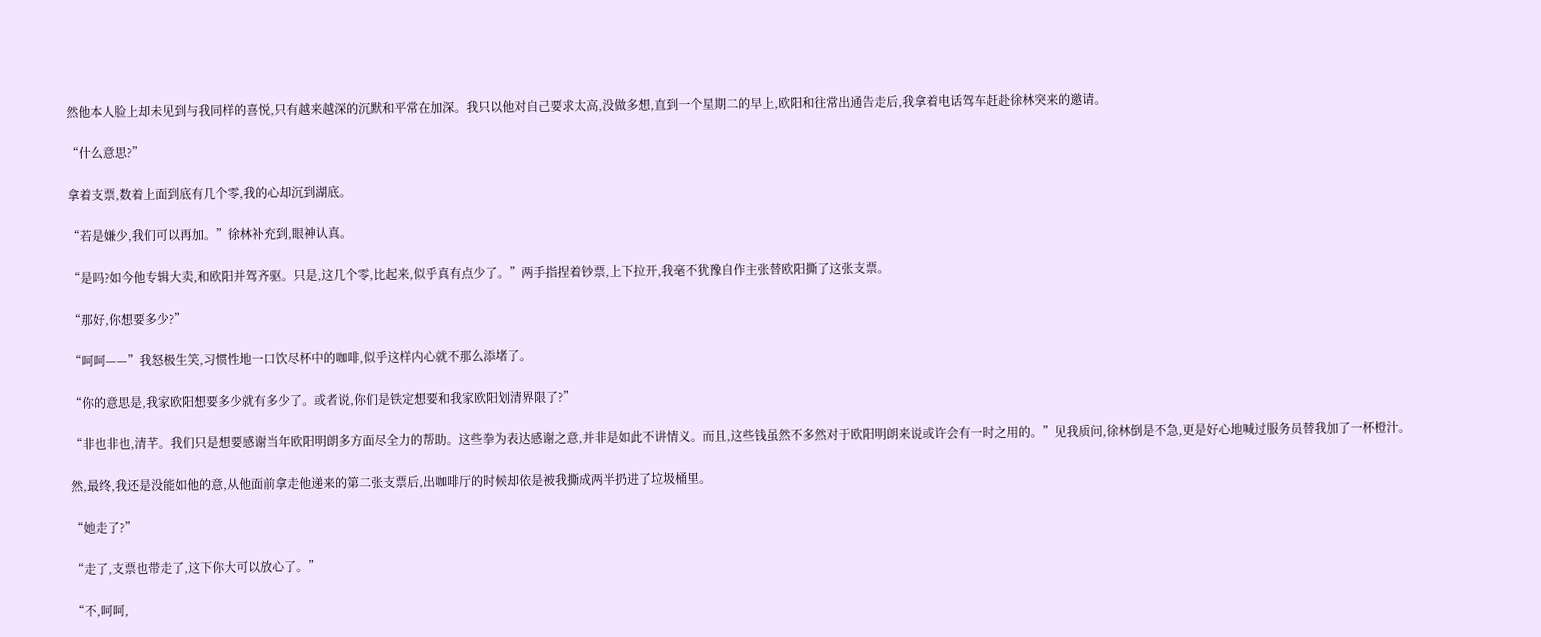然他本人脸上却未见到与我同样的喜悦,只有越来越深的沉默和平常在加深。我只以他对自己要求太高,没做多想,直到一个星期二的早上,欧阳和往常出通告走后,我拿着电话驾车赶赴徐林突来的邀请。

“什么意思?”

拿着支票,数着上面到底有几个零,我的心却沉到湖底。

“若是嫌少,我们可以再加。”徐林补充到,眼神认真。

“是吗?如今他专辑大卖,和欧阳并驾齐驱。只是,这几个零,比起来,似乎真有点少了。”两手指捏着钞票,上下拉开,我毫不犹豫自作主张替欧阳撕了这张支票。

“那好,你想要多少?”

“呵呵——”我怒极生笑,习惯性地一口饮尽杯中的咖啡,似乎这样内心就不那么添堵了。

“你的意思是,我家欧阳想要多少就有多少了。或者说,你们是铁定想要和我家欧阳划清界限了?”

“非也非也,清芊。我们只是想要感谢当年欧阳明朗多方面尽全力的帮助。这些拳为表达感谢之意,并非是如此不讲情义。而且,这些钱虽然不多然对于欧阳明朗来说或许会有一时之用的。”见我质问,徐林倒是不急,更是好心地喊过服务员替我加了一杯橙汁。

然,最终,我还是没能如他的意,从他面前拿走他递来的第二张支票后,出咖啡厅的时候却依是被我撕成两半扔进了垃圾桶里。

“她走了?”

“走了,支票也带走了,这下你大可以放心了。”

“不,呵呵,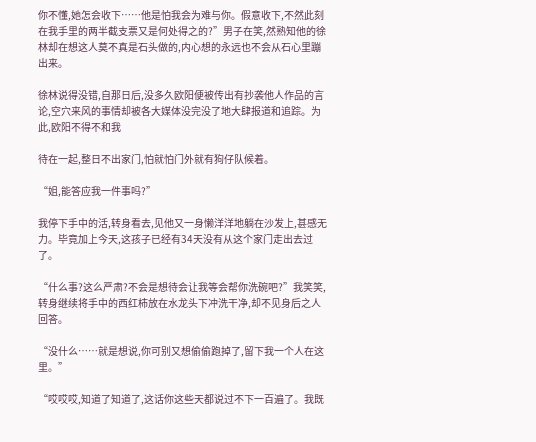你不懂,她怎会收下……他是怕我会为难与你。假意收下,不然此刻在我手里的两半截支票又是何处得之的?”男子在笑,然熟知他的徐林却在想这人莫不真是石头做的,内心想的永远也不会从石心里蹦出来。

徐林说得没错,自那日后,没多久欧阳便被传出有抄袭他人作品的言论,空穴来风的事情却被各大媒体没完没了地大肆报道和追踪。为此,欧阳不得不和我

待在一起,整日不出家门,怕就怕门外就有狗仔队候着。

“姐,能答应我一件事吗?”

我停下手中的活,转身看去,见他又一身懒洋洋地躺在沙发上,甚感无力。毕竟加上今天,这孩子已经有34天没有从这个家门走出去过了。

“什么事?这么严肃?不会是想待会让我等会帮你洗碗吧?”我笑笑,转身继续将手中的西红柿放在水龙头下冲洗干净,却不见身后之人回答。

“没什么……就是想说,你可别又想偷偷跑掉了,留下我一个人在这里。”

“哎哎哎,知道了知道了,这话你这些天都说过不下一百遍了。我既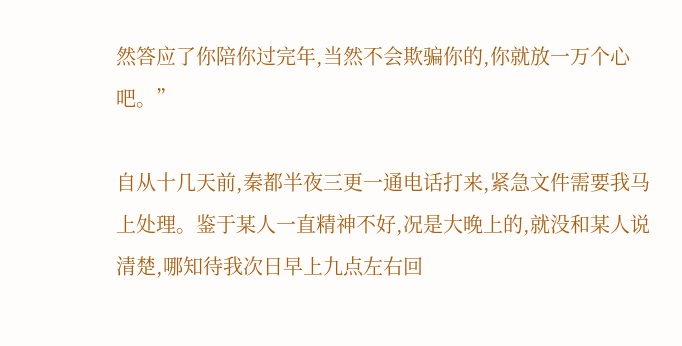然答应了你陪你过完年,当然不会欺骗你的,你就放一万个心吧。”

自从十几天前,秦都半夜三更一通电话打来,紧急文件需要我马上处理。鉴于某人一直精神不好,况是大晚上的,就没和某人说清楚,哪知待我次日早上九点左右回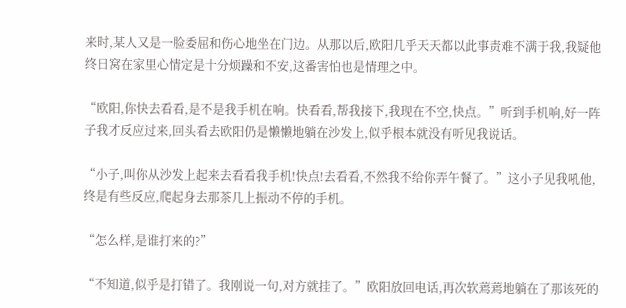来时,某人又是一脸委屈和伤心地坐在门边。从那以后,欧阳几乎天天都以此事责难不满于我,我疑他终日窝在家里心情定是十分烦躁和不安,这番害怕也是情理之中。

“欧阳,你快去看看,是不是我手机在响。快看看,帮我接下,我现在不空,快点。”听到手机响,好一阵子我才反应过来,回头看去欧阳仍是懒懒地躺在沙发上,似乎根本就没有听见我说话。

“小子,叫你从沙发上起来去看看我手机!快点!去看看,不然我不给你弄午餐了。”这小子见我吼他,终是有些反应,爬起身去那茶几上振动不停的手机。

“怎么样,是谁打来的?”

“不知道,似乎是打错了。我刚说一句,对方就挂了。”欧阳放回电话,再次软蔫蔫地躺在了那该死的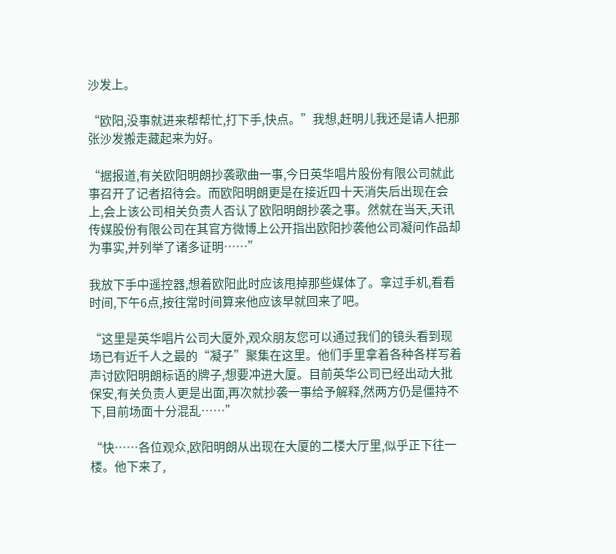沙发上。

“欧阳,没事就进来帮帮忙,打下手,快点。”我想,赶明儿我还是请人把那张沙发搬走藏起来为好。

“据报道,有关欧阳明朗抄袭歌曲一事,今日英华唱片股份有限公司就此事召开了记者招待会。而欧阳明朗更是在接近四十天消失后出现在会上,会上该公司相关负责人否认了欧阳明朗抄袭之事。然就在当天,天讯传媒股份有限公司在其官方微博上公开指出欧阳抄袭他公司凝问作品却为事实,并列举了诸多证明……”

我放下手中遥控器,想着欧阳此时应该甩掉那些媒体了。拿过手机,看看时间,下午6点,按往常时间算来他应该早就回来了吧。

“这里是英华唱片公司大厦外,观众朋友您可以通过我们的镜头看到现场已有近千人之最的“凝子”聚集在这里。他们手里拿着各种各样写着声讨欧阳明朗标语的牌子,想要冲进大厦。目前英华公司已经出动大批保安,有关负责人更是出面,再次就抄袭一事给予解释,然两方仍是僵持不下,目前场面十分混乱……”

“快……各位观众,欧阳明朗从出现在大厦的二楼大厅里,似乎正下往一楼。他下来了,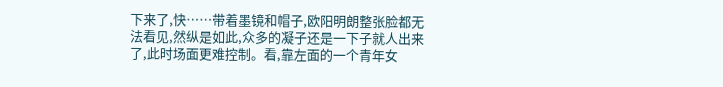下来了,快……带着墨镜和帽子,欧阳明朗整张脸都无法看见,然纵是如此,众多的凝子还是一下子就人出来了,此时场面更难控制。看,靠左面的一个青年女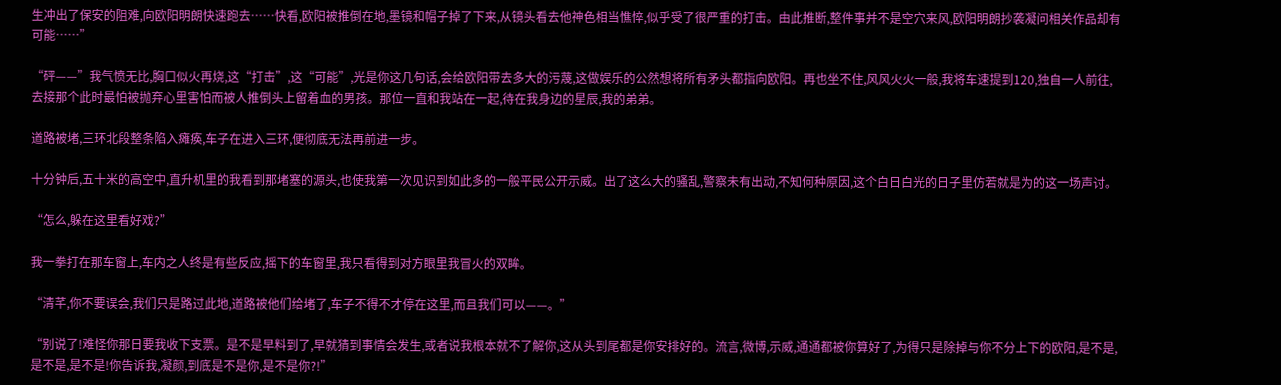生冲出了保安的阻难,向欧阳明朗快速跑去……快看,欧阳被推倒在地,墨镜和帽子掉了下来,从镜头看去他神色相当憔悴,似乎受了很严重的打击。由此推断,整件事并不是空穴来风,欧阳明朗抄袭凝问相关作品却有可能……”

“砰——”我气愤无比,胸口似火再烧,这“打击”,这“可能”,光是你这几句话,会给欧阳带去多大的污蔑,这做娱乐的公然想将所有矛头都指向欧阳。再也坐不住,风风火火一般,我将车速提到120,独自一人前往,去接那个此时最怕被抛弃心里害怕而被人推倒头上留着血的男孩。那位一直和我站在一起,待在我身边的星辰,我的弟弟。

道路被堵,三环北段整条陷入瘫痪,车子在进入三环,便彻底无法再前进一步。

十分钟后,五十米的高空中,直升机里的我看到那堵塞的源头,也使我第一次见识到如此多的一般平民公开示威。出了这么大的骚乱,警察未有出动,不知何种原因,这个白日白光的日子里仿若就是为的这一场声讨。

“怎么,躲在这里看好戏?”

我一拳打在那车窗上,车内之人终是有些反应,摇下的车窗里,我只看得到对方眼里我冒火的双眸。

“清芊,你不要误会,我们只是路过此地,道路被他们给堵了,车子不得不才停在这里,而且我们可以——。”

“别说了!难怪你那日要我收下支票。是不是早料到了,早就猜到事情会发生,或者说我根本就不了解你,这从头到尾都是你安排好的。流言,微博,示威,通通都被你算好了,为得只是除掉与你不分上下的欧阳,是不是,是不是,是不是!你告诉我,凝颜,到底是不是你,是不是你?!”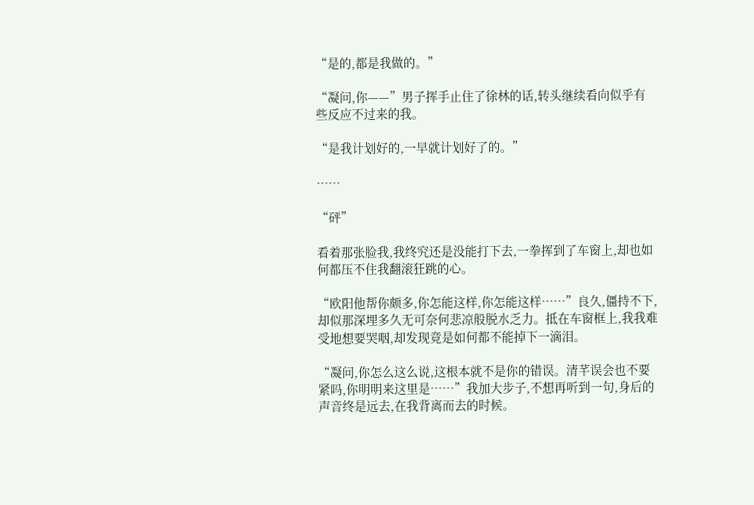“是的,都是我做的。”

“凝问,你——”男子挥手止住了徐林的话,转头继续看向似乎有些反应不过来的我。

“是我计划好的,一早就计划好了的。”

……

“砰”

看着那张脸我,我终究还是没能打下去,一拳挥到了车窗上,却也如何都压不住我翻滚狂跳的心。

“欧阳他帮你颇多,你怎能这样,你怎能这样……”良久,僵持不下,却似那深埋多久无可奈何悲凉般脱水乏力。抵在车窗框上,我我难受地想要哭咽,却发现竟是如何都不能掉下一滴泪。

“凝问,你怎么这么说,这根本就不是你的错误。清芊误会也不要紧吗,你明明来这里是……”我加大步子,不想再听到一句,身后的声音终是远去,在我背离而去的时候。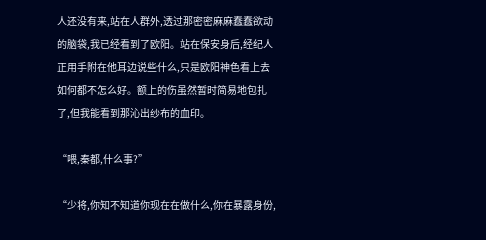人还没有来,站在人群外,透过那密密麻麻蠢蠢欲动的脑袋,我已经看到了欧阳。站在保安身后,经纪人正用手附在他耳边说些什么,只是欧阳神色看上去如何都不怎么好。额上的伤虽然暂时简易地包扎了,但我能看到那沁出纱布的血印。

“喂,秦都,什么事?”

“少将,你知不知道你现在在做什么,你在暴露身份,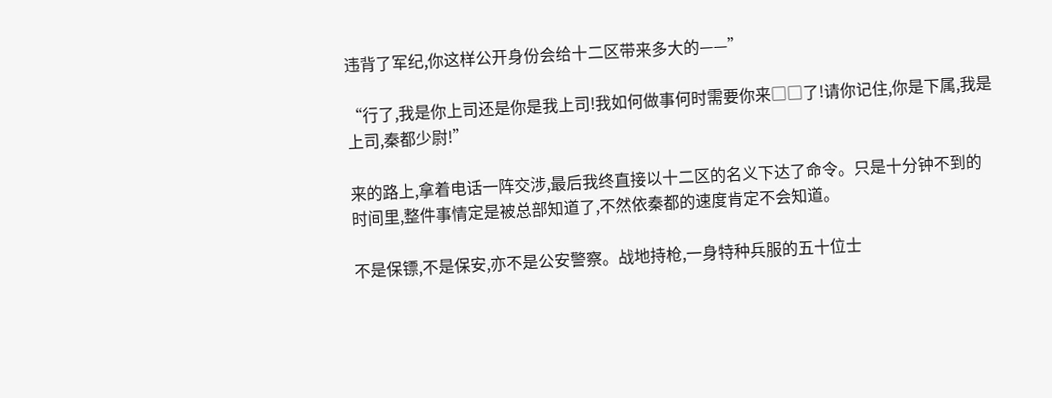违背了军纪,你这样公开身份会给十二区带来多大的——”

“行了,我是你上司还是你是我上司!我如何做事何时需要你来□□了!请你记住,你是下属,我是上司,秦都少尉!”

来的路上,拿着电话一阵交涉,最后我终直接以十二区的名义下达了命令。只是十分钟不到的时间里,整件事情定是被总部知道了,不然依秦都的速度肯定不会知道。

不是保镖,不是保安,亦不是公安警察。战地持枪,一身特种兵服的五十位士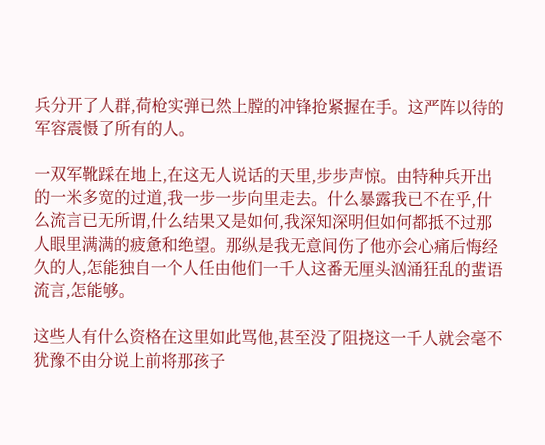兵分开了人群,荷枪实弹已然上膛的冲锋抢紧握在手。这严阵以待的军容震慑了所有的人。

一双军靴踩在地上,在这无人说话的天里,步步声惊。由特种兵开出的一米多宽的过道,我一步一步向里走去。什么暴露我已不在乎,什么流言已无所谓,什么结果又是如何,我深知深明但如何都抵不过那人眼里满满的疲惫和绝望。那纵是我无意间伤了他亦会心痛后悔经久的人,怎能独自一个人任由他们一千人这番无厘头汹涌狂乱的蜚语流言,怎能够。

这些人有什么资格在这里如此骂他,甚至没了阻挠这一千人就会毫不犹豫不由分说上前将那孩子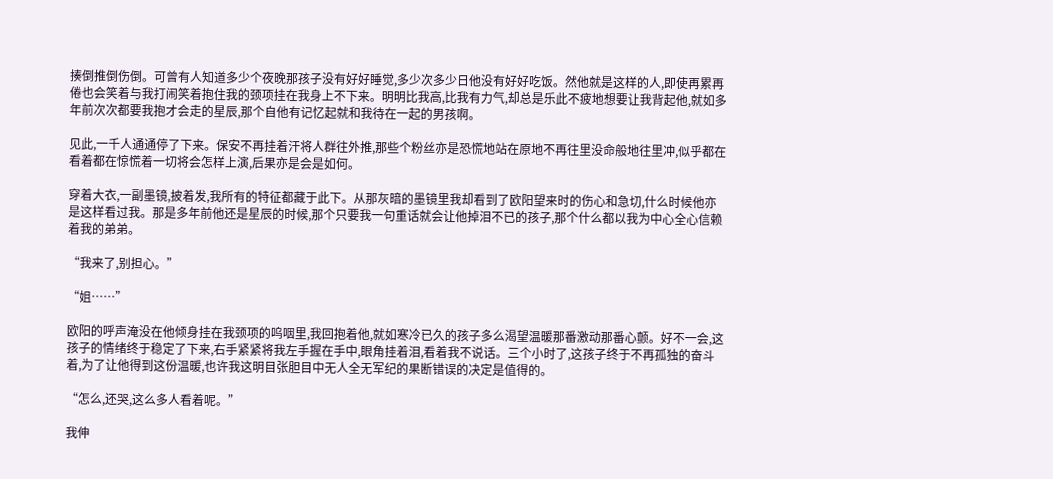揍倒推倒伤倒。可曾有人知道多少个夜晚那孩子没有好好睡觉,多少次多少日他没有好好吃饭。然他就是这样的人,即使再累再倦也会笑着与我打闹笑着抱住我的颈项挂在我身上不下来。明明比我高,比我有力气,却总是乐此不疲地想要让我背起他,就如多年前次次都要我抱才会走的星辰,那个自他有记忆起就和我待在一起的男孩啊。

见此,一千人通通停了下来。保安不再挂着汗将人群往外推,那些个粉丝亦是恐慌地站在原地不再往里没命般地往里冲,似乎都在看着都在惊慌着一切将会怎样上演,后果亦是会是如何。

穿着大衣,一副墨镜,披着发,我所有的特征都藏于此下。从那灰暗的墨镜里我却看到了欧阳望来时的伤心和急切,什么时候他亦是这样看过我。那是多年前他还是星辰的时候,那个只要我一句重话就会让他掉泪不已的孩子,那个什么都以我为中心全心信赖着我的弟弟。

“我来了,别担心。”

“姐……”

欧阳的呼声淹没在他倾身挂在我颈项的呜咽里,我回抱着他,就如寒冷已久的孩子多么渴望温暖那番激动那番心颤。好不一会,这孩子的情绪终于稳定了下来,右手紧紧将我左手握在手中,眼角挂着泪,看着我不说话。三个小时了,这孩子终于不再孤独的奋斗着,为了让他得到这份温暖,也许我这明目张胆目中无人全无军纪的果断错误的决定是值得的。

“怎么,还哭,这么多人看着呢。”

我伸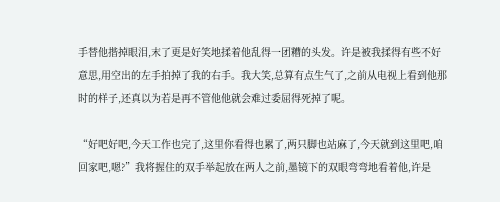手替他揩掉眼泪,末了更是好笑地揉着他乱得一团糟的头发。许是被我揉得有些不好意思,用空出的左手拍掉了我的右手。我大笑,总算有点生气了,之前从电视上看到他那时的样子,还真以为若是再不管他他就会难过委屈得死掉了呢。

“好吧好吧,今天工作也完了,这里你看得也累了,两只脚也站麻了,今天就到这里吧,咱回家吧,嗯?”我将握住的双手举起放在两人之前,墨镜下的双眼弯弯地看着他,许是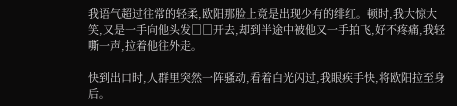我语气超过往常的轻柔,欧阳那脸上竟是出现少有的绯红。顿时,我大惊大笑,又是一手向他头发□□开去,却到半途中被他又一手拍飞,好不疼痛,我轻嘶一声,拉着他往外走。

快到出口时,人群里突然一阵骚动,看着白光闪过,我眼疾手快,将欧阳拉至身后。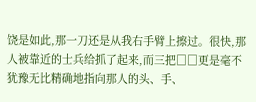饶是如此,那一刀还是从我右手臂上擦过。很快,那人被靠近的士兵给抓了起来,而三把□□更是毫不犹豫无比精确地指向那人的头、手、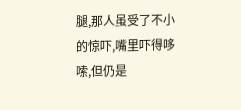腿,那人虽受了不小的惊吓,嘴里吓得哆嗦,但仍是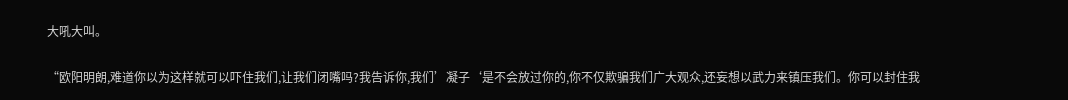大吼大叫。

“欧阳明朗,难道你以为这样就可以吓住我们,让我们闭嘴吗?我告诉你,我们’凝子‘是不会放过你的,你不仅欺骗我们广大观众,还妄想以武力来镇压我们。你可以封住我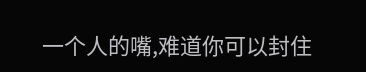一个人的嘴,难道你可以封住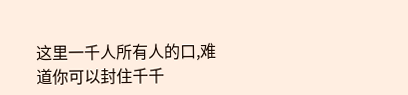这里一千人所有人的口,难道你可以封住千千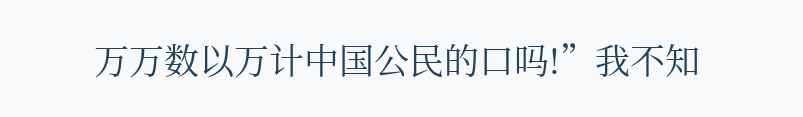万万数以万计中国公民的口吗!”我不知